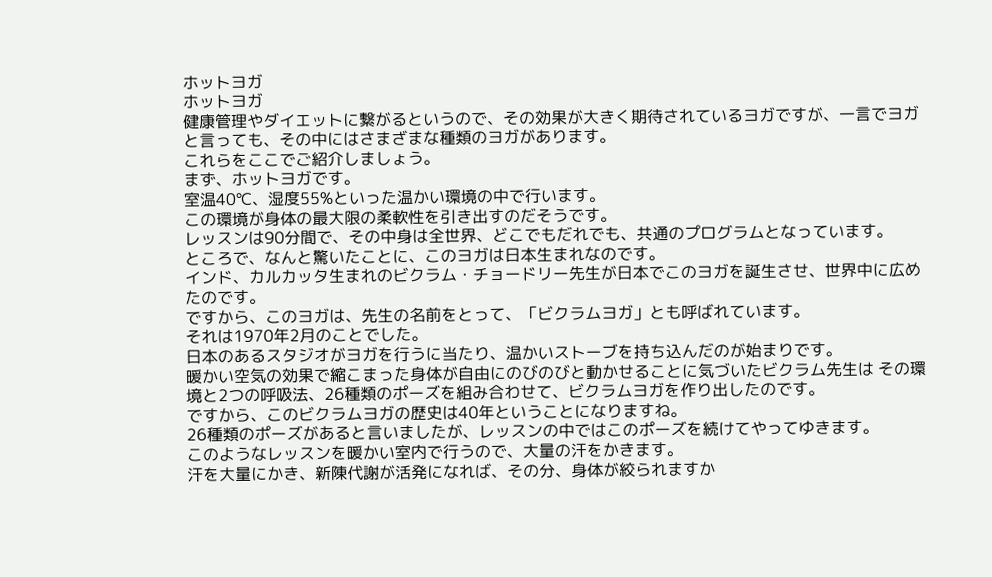ホットヨガ
ホットヨガ
健康管理やダイエットに繋がるというので、その効果が大きく期待されているヨガですが、一言でヨガと言っても、その中にはさまざまな種類のヨガがあります。
これらをここでご紹介しましょう。
まず、ホットヨガです。
室温40℃、湿度55%といった温かい環境の中で行います。
この環境が身体の最大限の柔軟性を引き出すのだそうです。
レッスンは90分間で、その中身は全世界、どこでもだれでも、共通のプログラムとなっています。
ところで、なんと驚いたことに、このヨガは日本生まれなのです。
インド、カルカッタ生まれのビクラム・チョードリー先生が日本でこのヨガを誕生させ、世界中に広めたのです。
ですから、このヨガは、先生の名前をとって、「ビクラムヨガ」とも呼ばれています。
それは1970年2月のことでした。
日本のあるスタジオがヨガを行うに当たり、温かいストーブを持ち込んだのが始まりです。
暖かい空気の効果で縮こまった身体が自由にのびのびと動かせることに気づいたビクラム先生は その環境と2つの呼吸法、26種類のポーズを組み合わせて、ビクラムヨガを作り出したのです。
ですから、このビクラムヨガの歴史は40年ということになりますね。
26種類のポーズがあると言いましたが、レッスンの中ではこのポーズを続けてやってゆきます。
このようなレッスンを暖かい室内で行うので、大量の汗をかきます。
汗を大量にかき、新陳代謝が活発になれば、その分、身体が絞られますか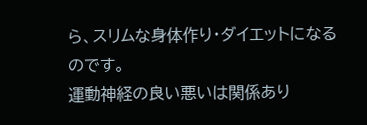ら、スリムな身体作り・ダイエットになるのです。
運動神経の良い悪いは関係あり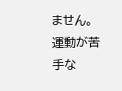ません。
運動が苦手な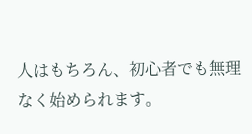人はもちろん、初心者でも無理なく始められます。